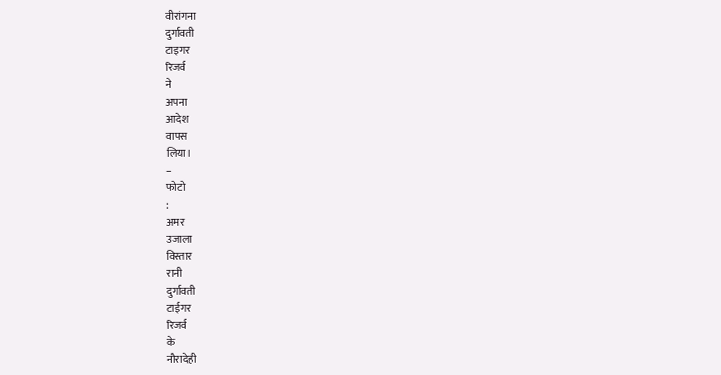वीरांगना
दुर्गावती
टाइगर
रिजर्व
ने
अपना
आदेश
वापस
लिया।
–
फोटो
:
अमर
उजाला
विस्तार
रानी
दुर्गावती
टाईगर
रिजर्व
के
नौरादेही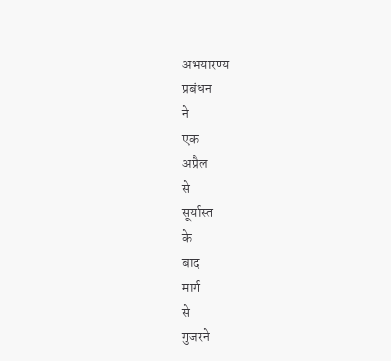अभयारण्य
प्रबंधन
ने
एक
अप्रैल
से
सूर्यास्त
के
बाद
मार्ग
से
गुजरने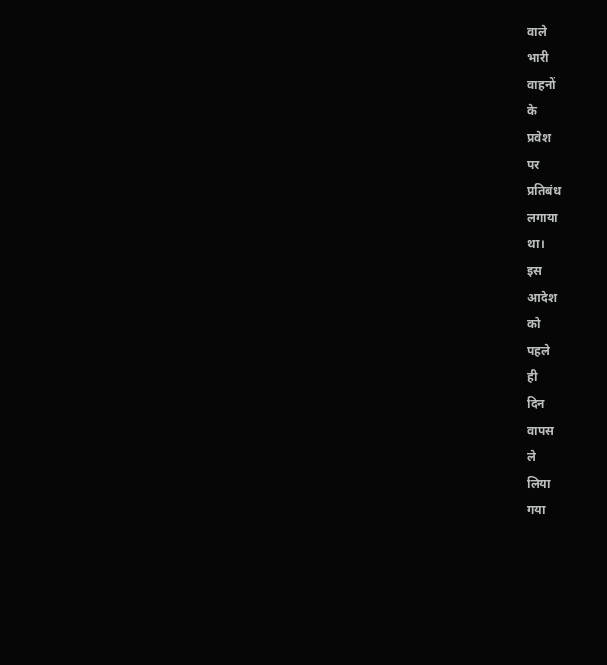वाले
भारी
वाहनों
के
प्रवेश
पर
प्रतिबंध
लगाया
था।
इस
आदेश
को
पहले
ही
दिन
वापस
ले
लिया
गया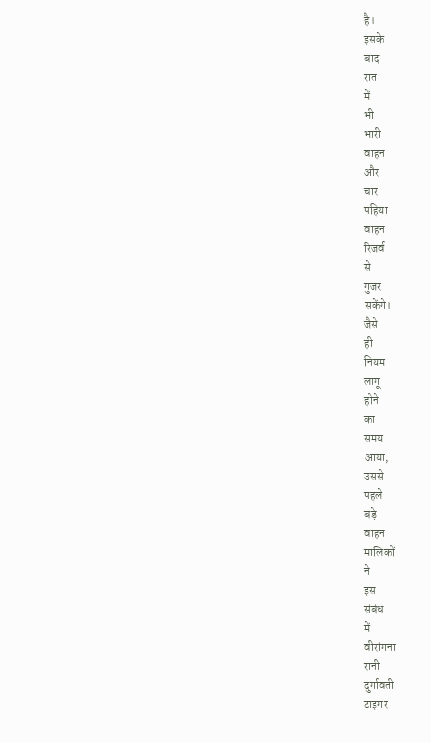है।
इसके
बाद
रात
में
भी
भारी
वाहन
और
चार
पहिया
वाहन
रिजर्व
से
गुजर
सकेंगे।
जैसे
ही
नियम
लागू
होने
का
समय
आया,
उससे
पहले
बड़े
वाहन
मालिकों
ने
इस
संबंध
में
वीरांगना
रानी
दुर्गावती
टाइगर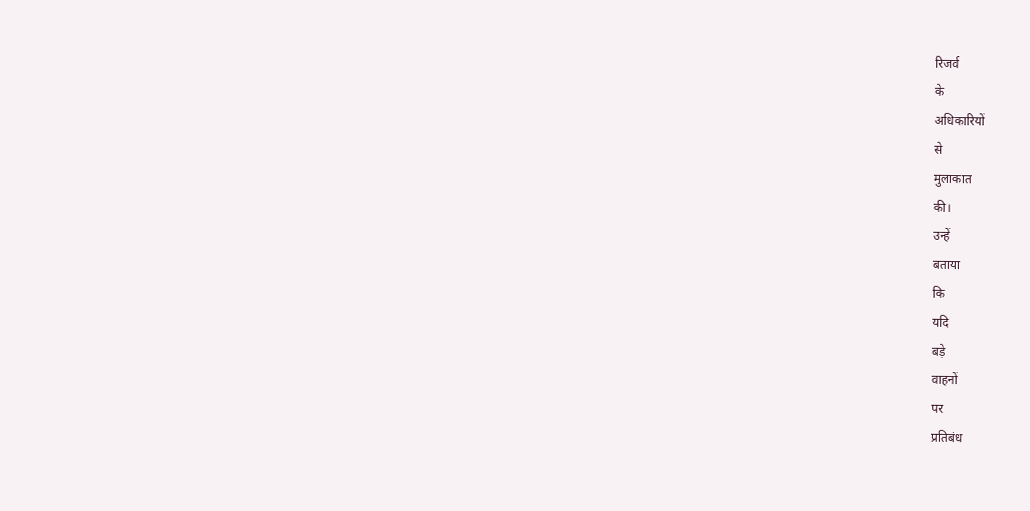रिजर्व
के
अधिकारियों
से
मुलाकात
की।
उन्हें
बताया
कि
यदि
बड़े
वाहनों
पर
प्रतिबंध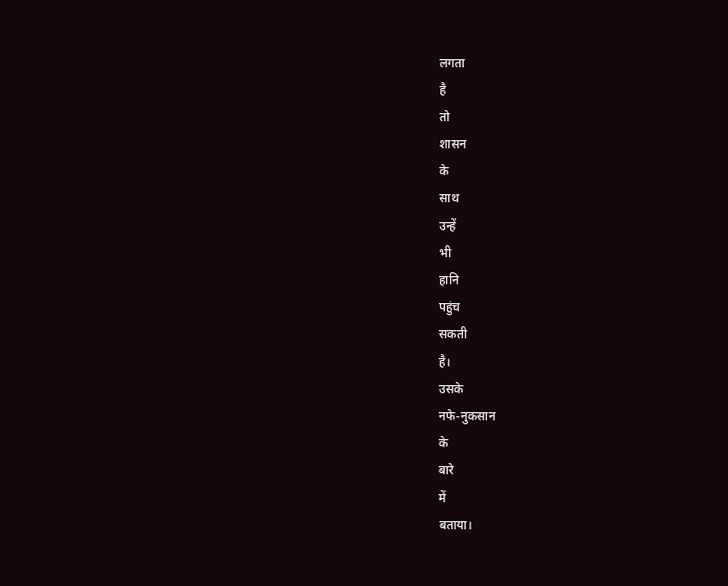लगता
है
तो
शासन
के
साथ
उन्हें
भी
हानि
पहुंच
सकती
है।
उसके
नफे-नुकसान
के
बारे
में
बताया।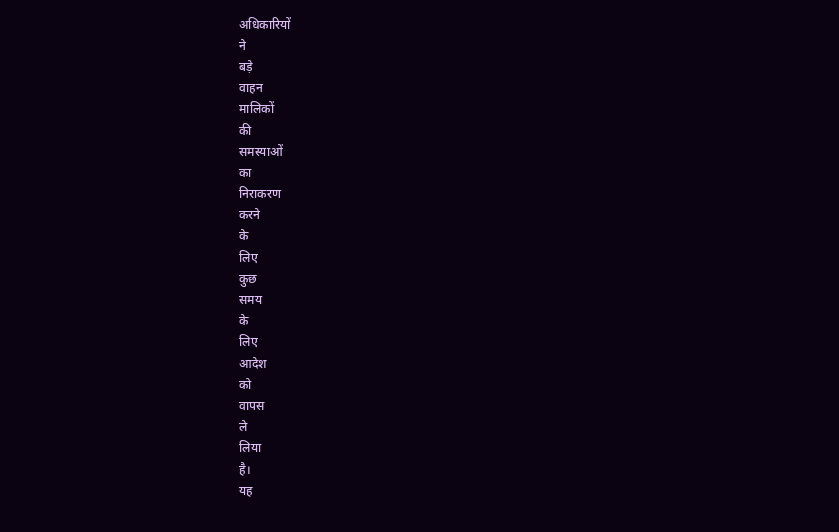अधिकारियों
ने
बड़े
वाहन
मालिकों
की
समस्याओं
का
निराकरण
करने
के
लिए
कुछ
समय
के
लिए
आदेश
को
वापस
ले
लिया
है।
यह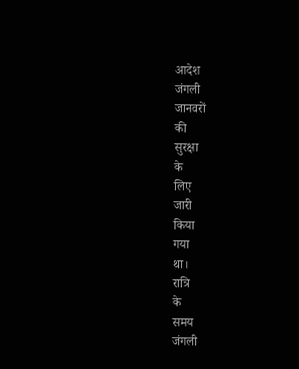आदेश
जंगली
जानवरों
की
सुरक्षा
के
लिए
जारी
किया
गया
था।
रात्रि
के
समय
जंगली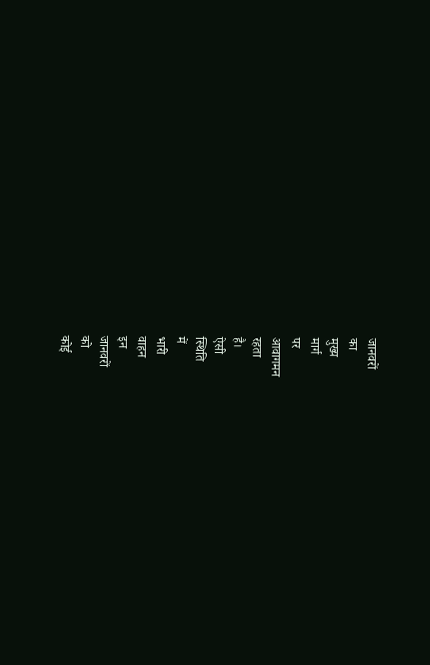जानवरों
का
मुख्य
मार्ग
पर
आवागमन
रहता
है।
ऐसी
स्थिति
में
भारी
वाहन
इन
जानवरों
को
कोई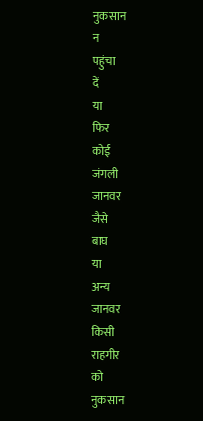नुकसान
न
पहुंचा
दें
या
फिर
कोई
जंगली
जानवर
जैसे
बाघ
या
अन्य
जानवर
किसी
राहगीर
को
नुकसान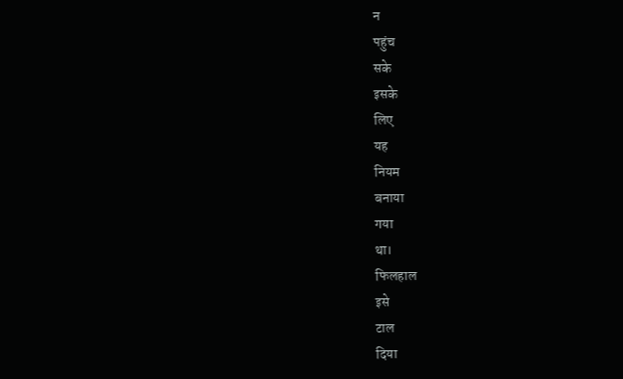न
पहुंच
सके
इसके
लिए
यह
नियम
बनाया
गया
था।
फिलहाल
इसे
टाल
दिया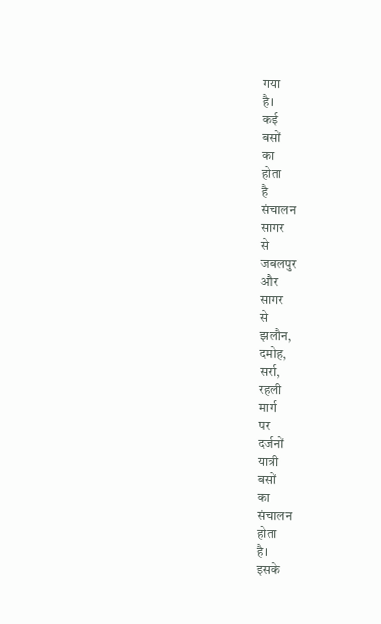गया
है।
कई
बसों
का
होता
है
संचालन
सागर
से
जबलपुर
और
सागर
से
झलौन,
दमोह,
सर्रा,
रहली
मार्ग
पर
दर्जनों
यात्री
बसों
का
संचालन
होता
है।
इसके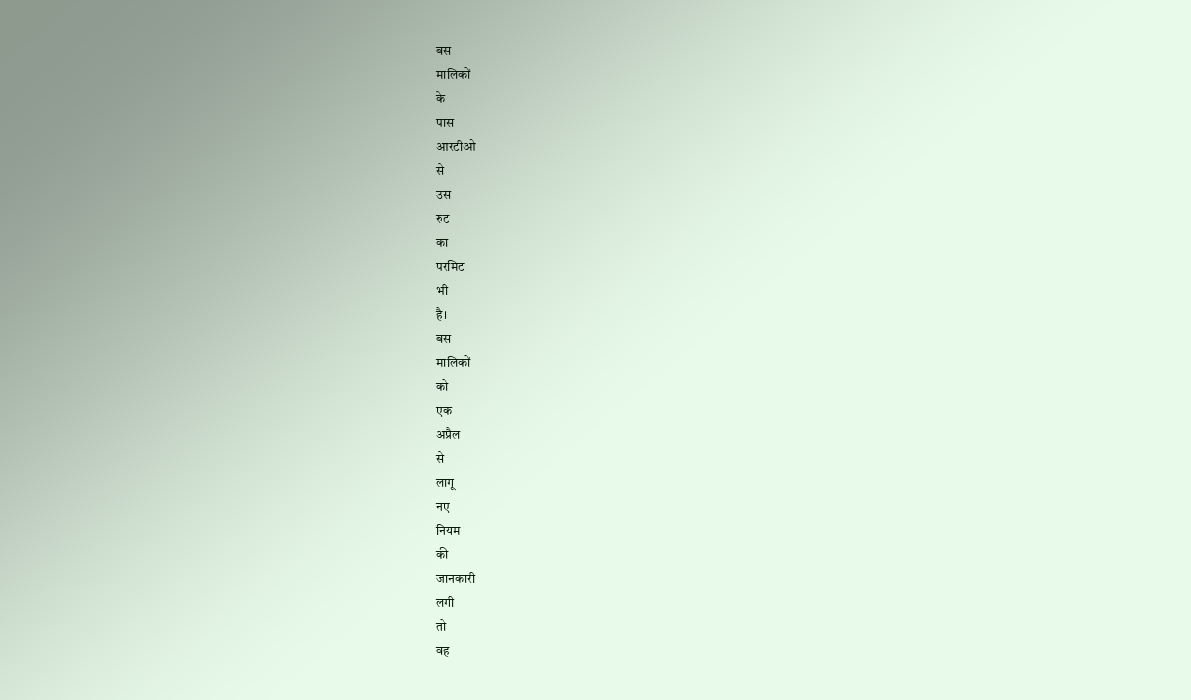बस
मालिकों
के
पास
आरटीओ
से
उस
रुट
का
परमिट
भी
है।
बस
मालिकों
को
एक
अप्रैल
से
लागू
नए
नियम
की
जानकारी
लगी
तो
वह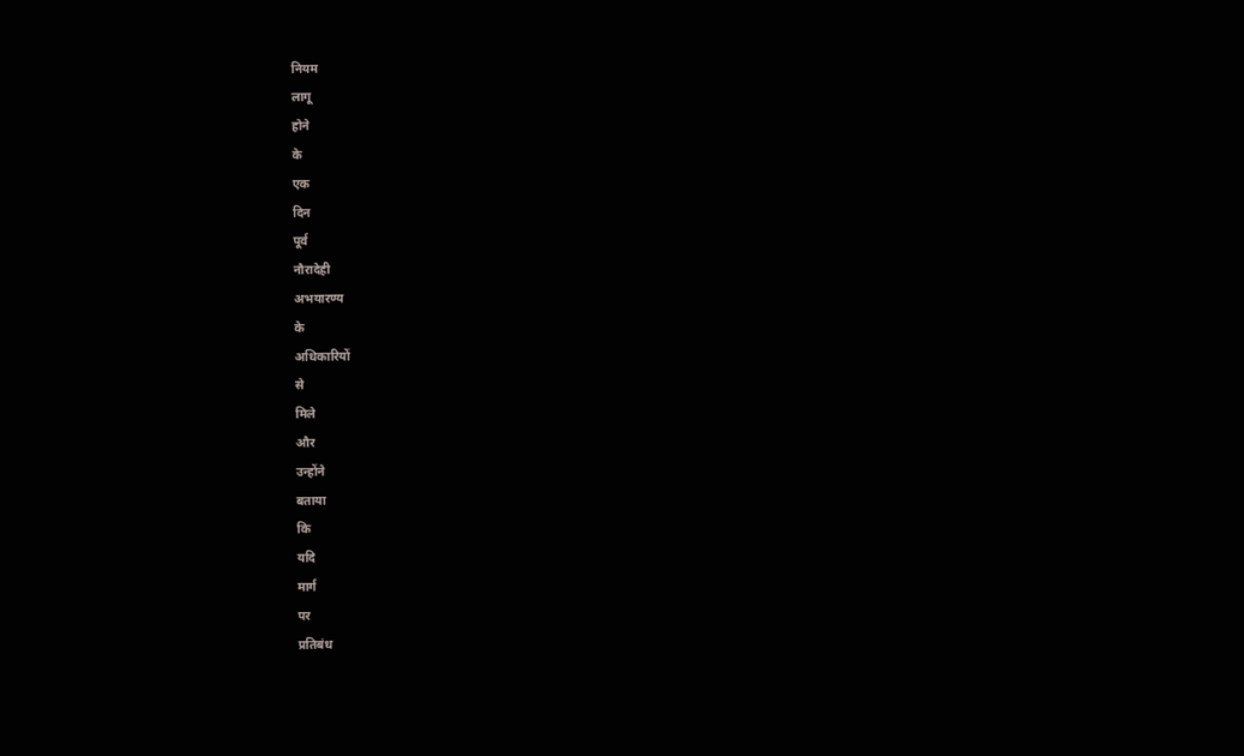नियम
लागू
होने
के
एक
दिन
पूर्व
नौरादेही
अभयारण्य
के
अधिकारियों
से
मिले
और
उन्होंने
बताया
कि
यदि
मार्ग
पर
प्रतिबंध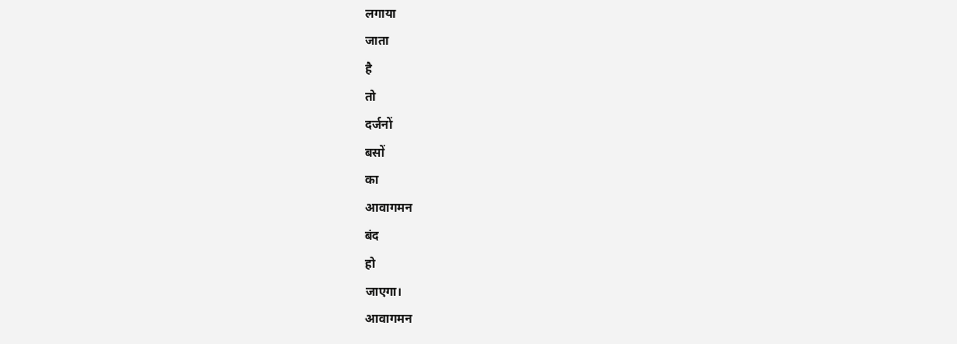लगाया
जाता
है
तो
दर्जनों
बसों
का
आवागमन
बंद
हो
जाएगा।
आवागमन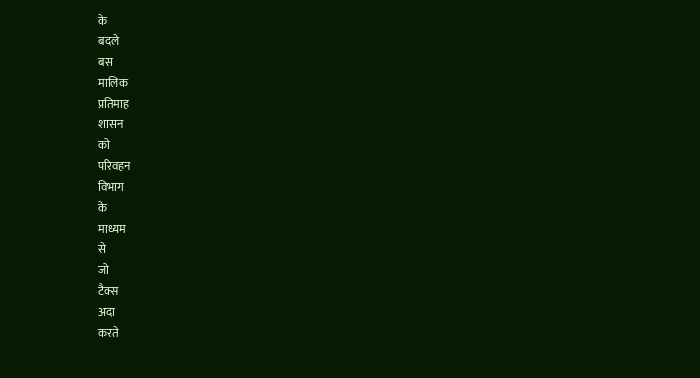के
बदले
बस
मालिक
प्रतिमाह
शासन
को
परिवहन
विभाग
के
माध्यम
से
जो
टैक्स
अदा
करते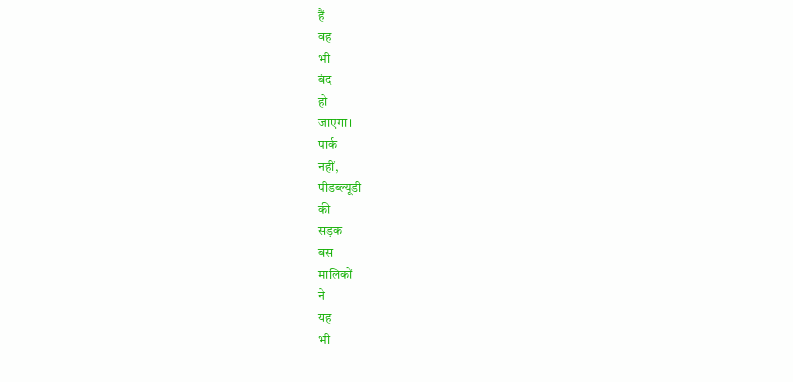हैं
वह
भी
बंद
हो
जाएगा।
पार्क
नहीं,
पीडब्ल्यूडी
की
सड़क
बस
मालिकों
ने
यह
भी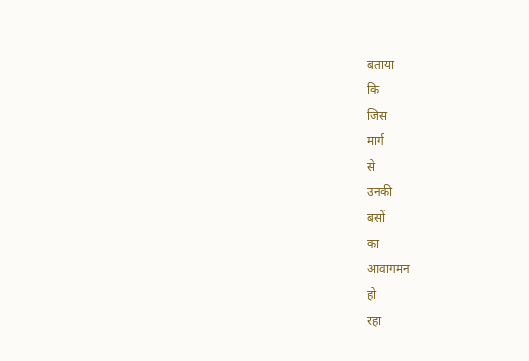बताया
कि
जिस
मार्ग
से
उनकी
बसों
का
आवागमन
हो
रहा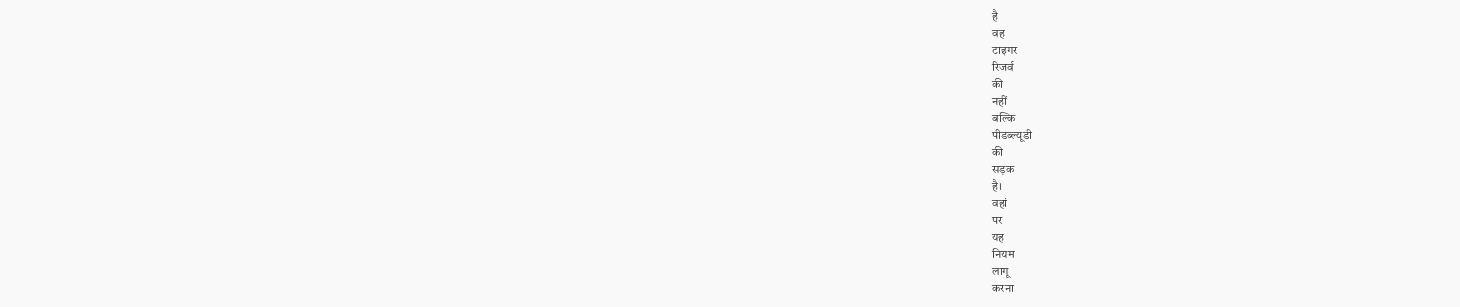है
वह
टाइगर
रिजर्व
की
नहीं
बल्कि
पीडब्ल्यूडी
की
सड़क
है।
वहां
पर
यह
नियम
लागू
करना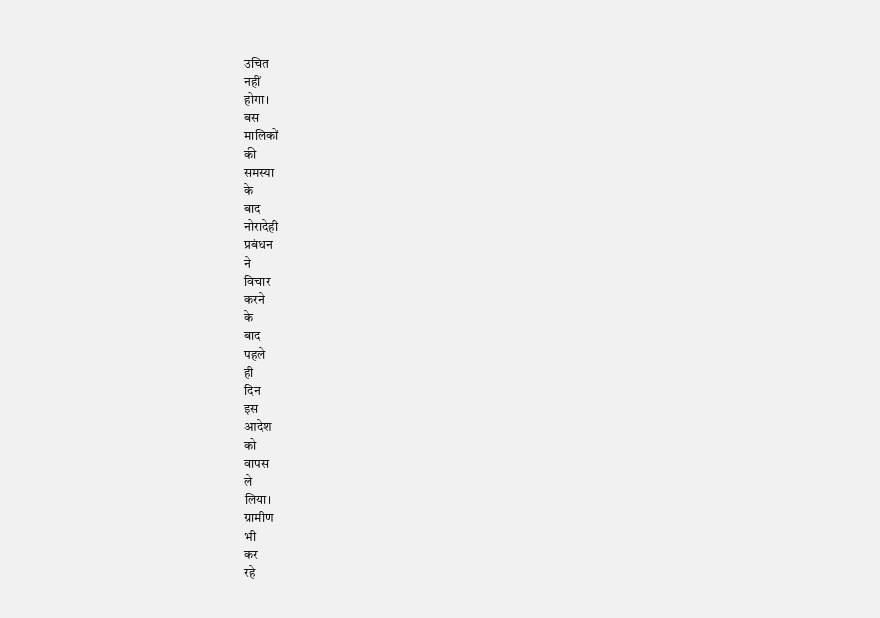उचित
नहीं
होगा।
बस
मालिकों
की
समस्या
के
बाद
नोरादेही
प्रबंधन
ने
विचार
करने
के
बाद
पहले
ही
दिन
इस
आदेश
को
वापस
ले
लिया।
ग्रामीण
भी
कर
रहे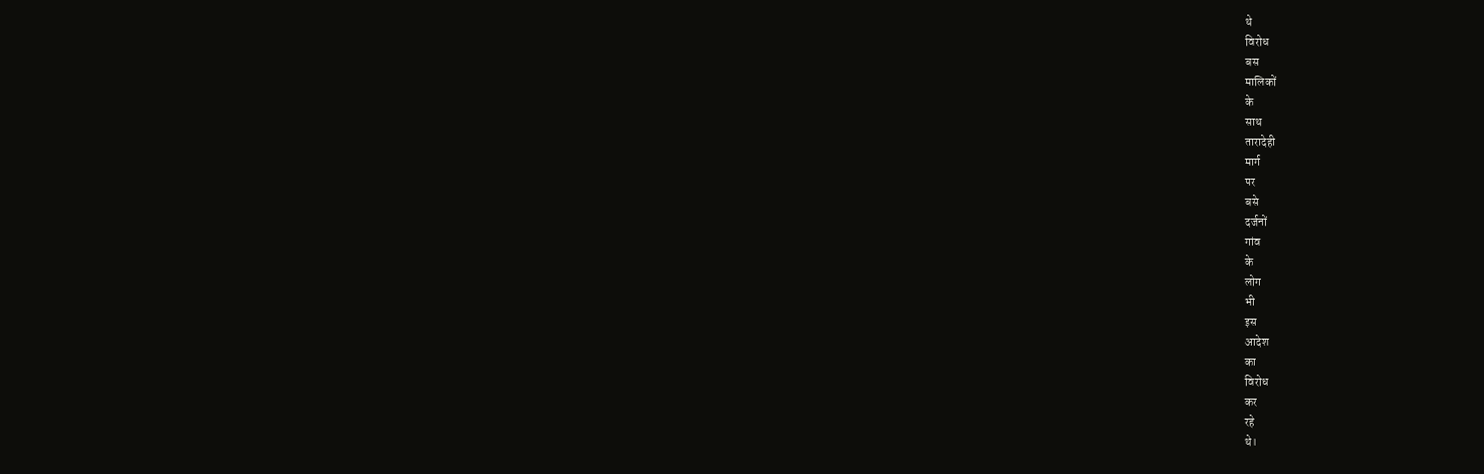थे
विरोध
बस
मालिकों
के
साथ
तारादेही
मार्ग
पर
बसे
दर्जनों
गांव
के
लोग
भी
इस
आदेश
का
विरोध
कर
रहे
थे।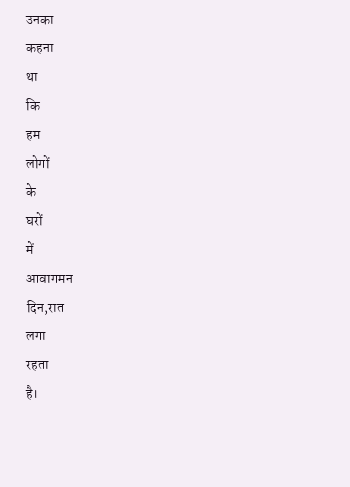उनका
कहना
था
कि
हम
लोगों
के
घरों
में
आवागमन
दिन,रात
लगा
रहता
है।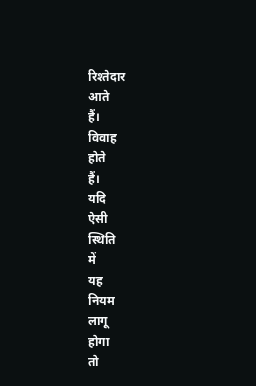रिश्तेदार
आते
हैं।
विवाह
होते
हैं।
यदि
ऐसी
स्थिति
में
यह
नियम
लागू
होगा
तो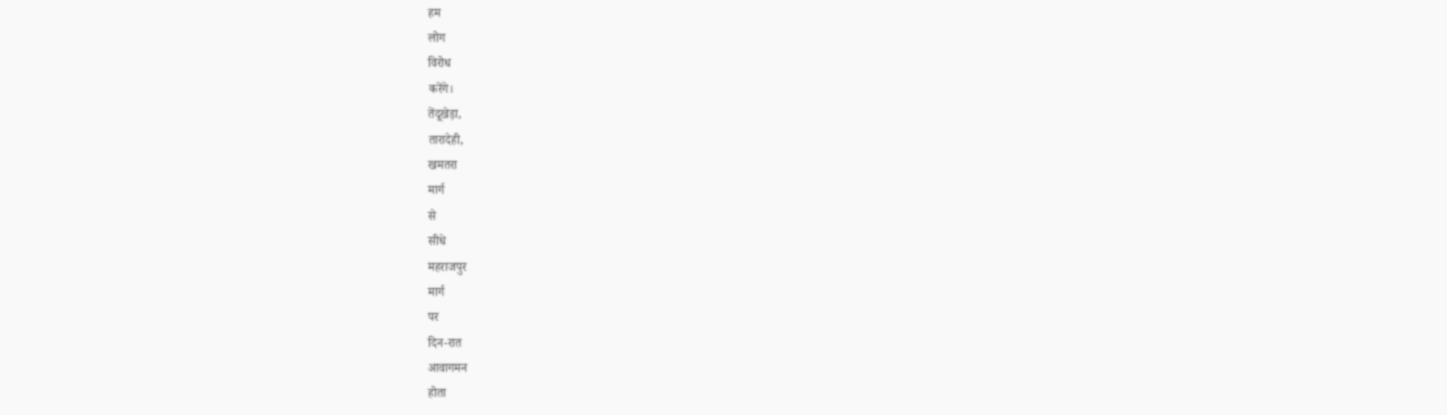हम
लोग
विरोध
करेंगे।
तेंदूखेड़ा,
तारादेही,
खमतरा
मार्ग
से
सीधे
महराजपुर
मार्ग
पर
दिन-रात
आवागमन
होता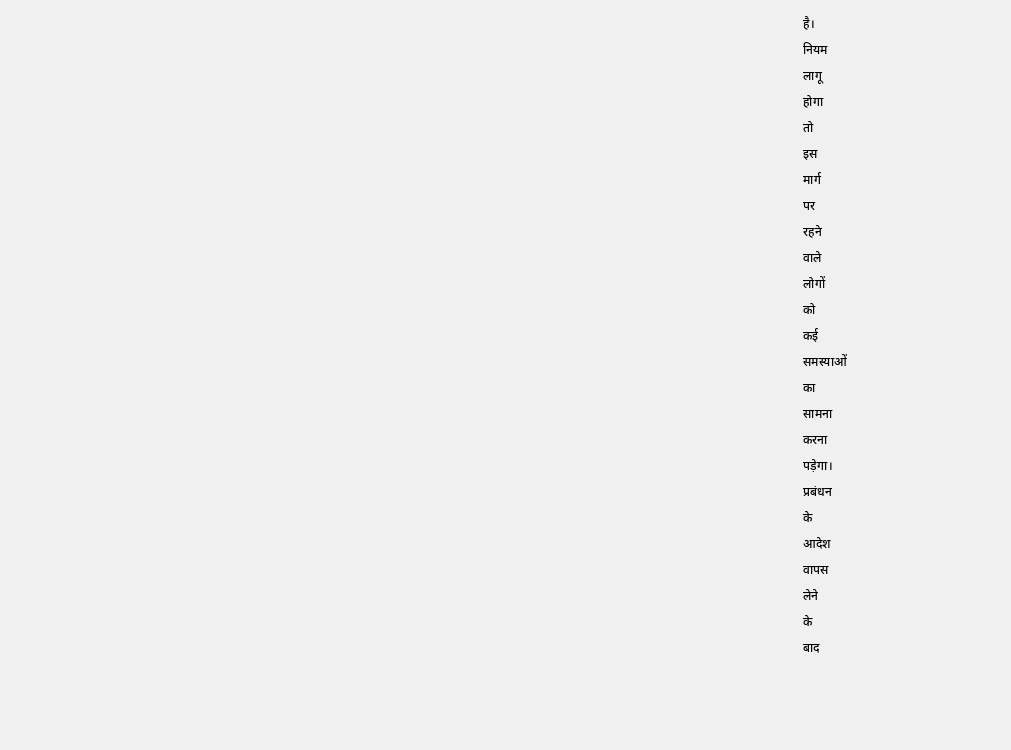है।
नियम
लागू
होगा
तो
इस
मार्ग
पर
रहने
वाले
लोगों
को
कई
समस्याओं
का
सामना
करना
पड़ेगा।
प्रबंधन
के
आदेश
वापस
लेने
के
बाद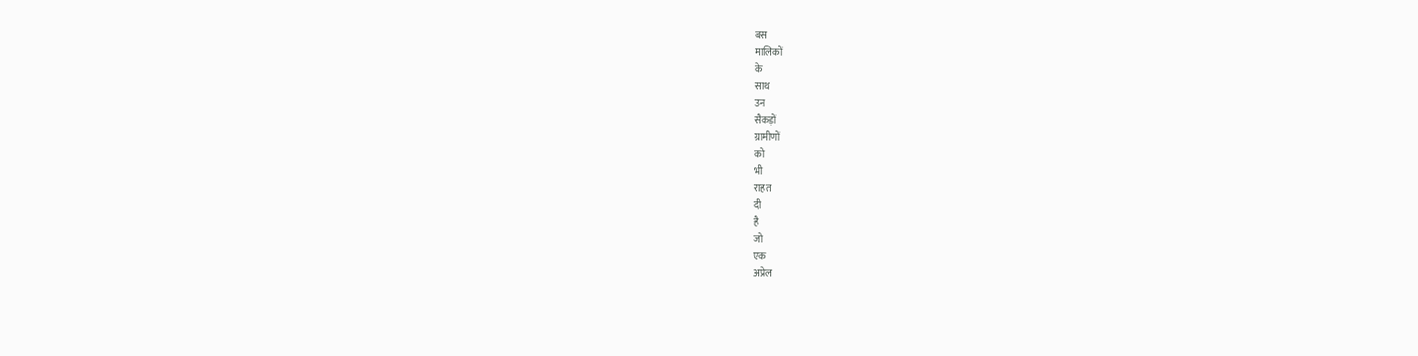बस
मालिकों
के
साथ
उन
सैकड़ों
ग्रामीणों
को
भी
राहत
दी
है
जो
एक
अप्रेल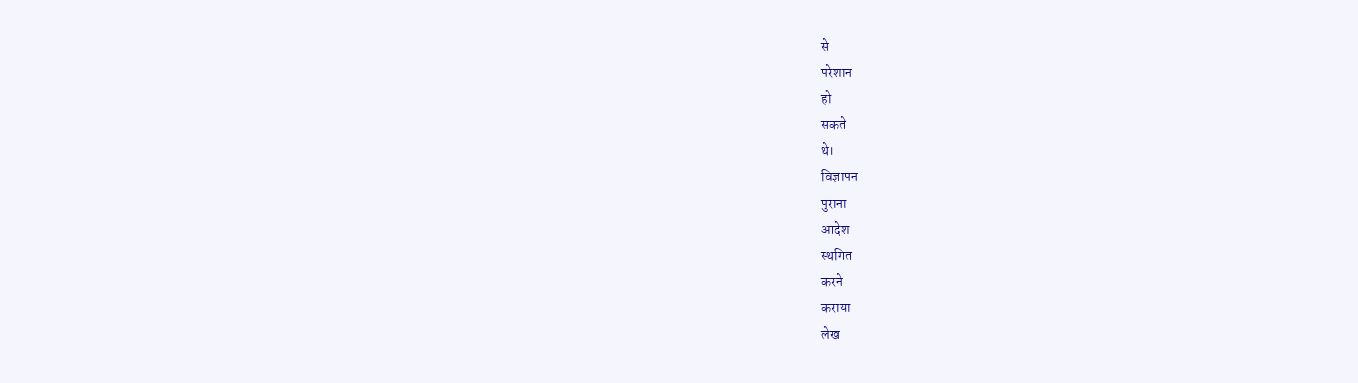से
परेशान
हो
सकते
थे।
विज्ञापन
पुराना
आदेश
स्थगित
करने
कराया
लेख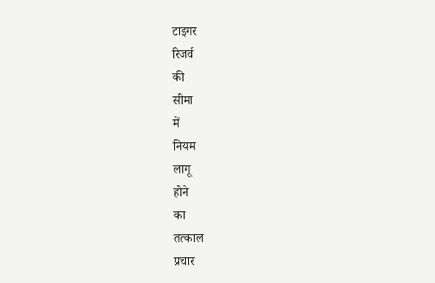टाइगर
रिजर्व
की
सीमा
में
नियम
लागू
होने
का
तत्काल
प्रचार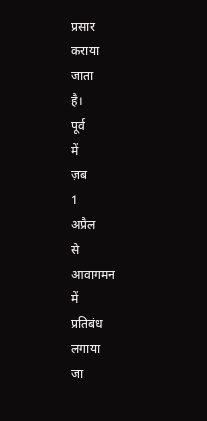प्रसार
कराया
जाता
है।
पूर्व
में
ज़ब
1
अप्रैल
से
आवागमन
में
प्रतिबंध
लगाया
जा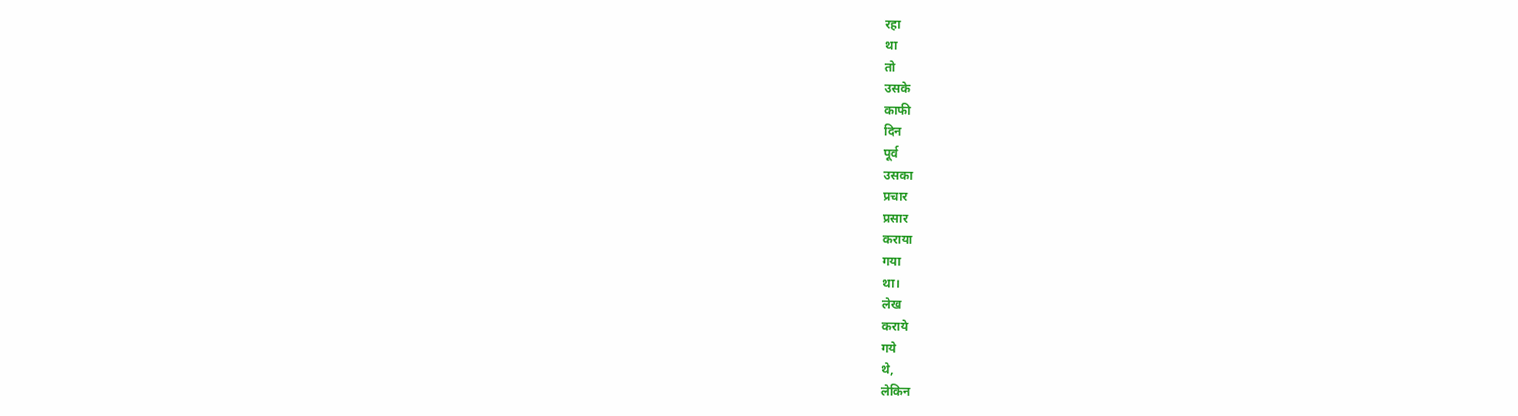रहा
था
तो
उसके
काफी
दिन
पूर्व
उसका
प्रचार
प्रसार
कराया
गया
था।
लेख
कराये
गये
थे,
लेकिन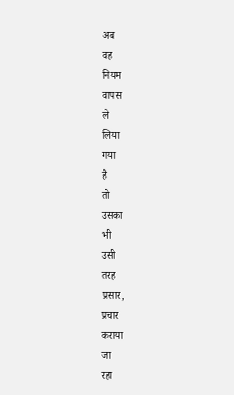अब
वह
नियम
वापस
ले
लिया
गया
है
तो
उसका
भी
उसी
तरह
प्रसार,
प्रचार
कराया
जा
रहा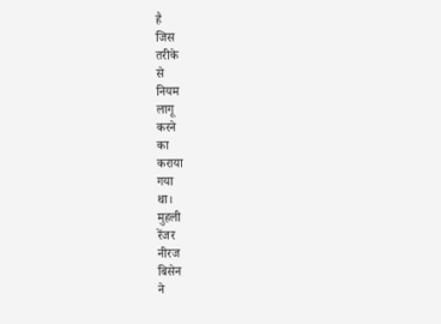है
जिस
तरीके
से
नियम
लागू
करने
का
कराया
गया
था।
मुहली
रेंजर
नीरज
बिसेन
ने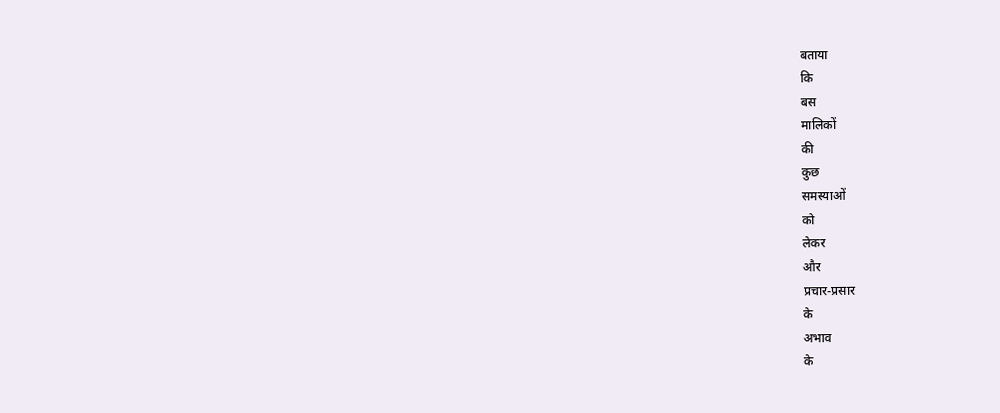बताया
कि
बस
मालिकों
की
कुछ
समस्याओं
को
लेकर
और
प्रचार-प्रसार
के
अभाव
के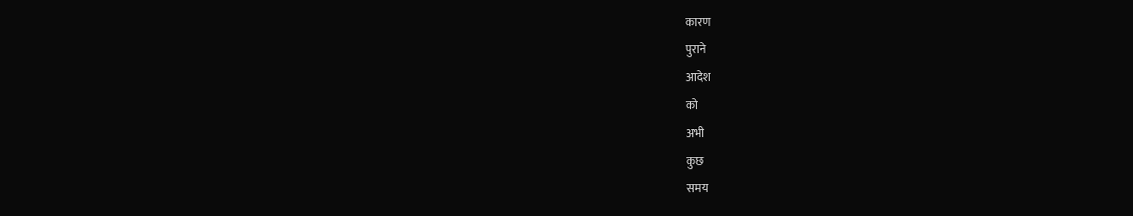कारण
पुराने
आदेश
को
अभी
कुछ
समय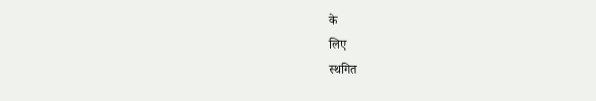के
लिए
स्थगित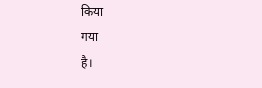किया
गया
है।